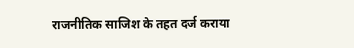राजनीतिक साजिश के तहत दर्ज कराया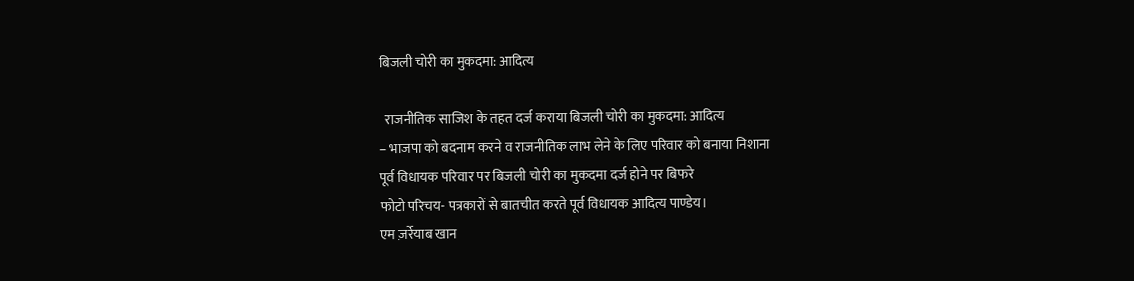बिजली चोरी का मुकदमा: आदित्य

  राजनीतिक साजिश के तहत दर्ज कराया बिजली चोरी का मुकदमा: आदित्य
– भाजपा को बदनाम करने व राजनीतिक लाभ लेने के लिए परिवार को बनाया निशाना
पूर्व विधायक परिवार पर बिजली चोरी का मुकदमा दर्ज होने पर बिफरे
फोटो परिचय- पत्रकारों से बातचीत करते पूर्व विधायक आदित्य पाण्डेय।
एम ज़र्रेयाब खान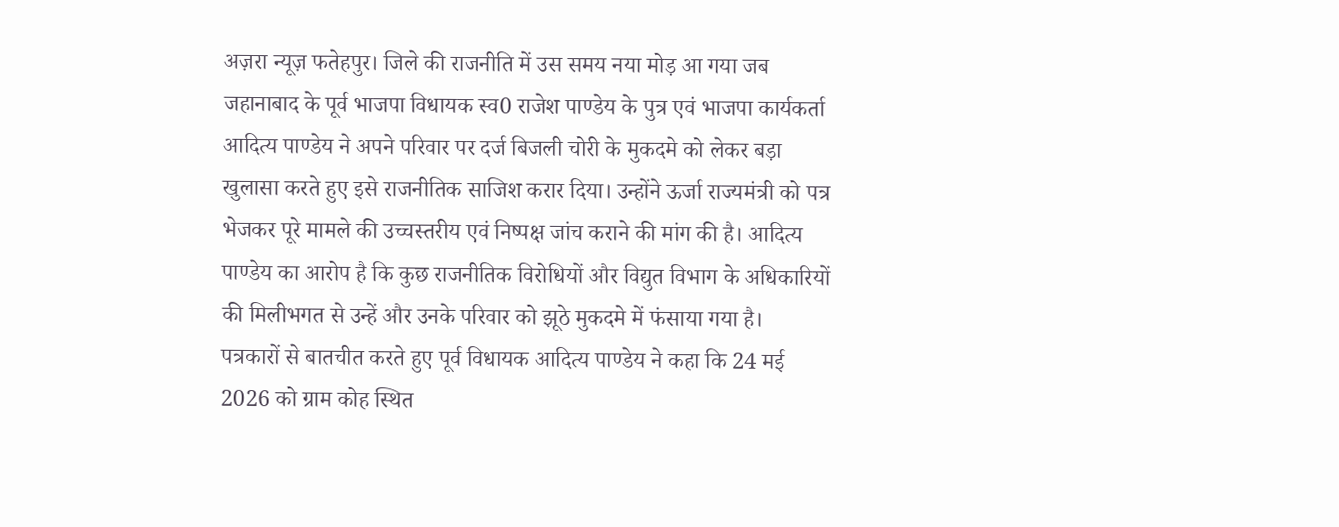अज़रा न्यूज़ फतेहपुर। जिले की राजनीति में उस समय नया मोड़ आ गया जब जहानाबाद के पूर्व भाजपा विधायक स्व0 राजेश पाण्डेय के पुत्र एवं भाजपा कार्यकर्ता आदित्य पाण्डेय ने अपने परिवार पर दर्ज बिजली चोरी के मुकदमे को लेकर बड़ा खुलासा करते हुए इसे राजनीतिक साजिश करार दिया। उन्होंने ऊर्जा राज्यमंत्री को पत्र भेजकर पूरे मामले की उच्चस्तरीय एवं निष्पक्ष जांच कराने की मांग की है। आदित्य पाण्डेय का आरोप है कि कुछ राजनीतिक विरोधियों और विद्युत विभाग के अधिकारियों की मिलीभगत से उन्हें और उनके परिवार को झूठे मुकदमे में फंसाया गया है।
पत्रकारों से बातचीत करते हुए पूर्व विधायक आदित्य पाण्डेय ने कहा कि 24 मई 2026 को ग्राम कोह स्थित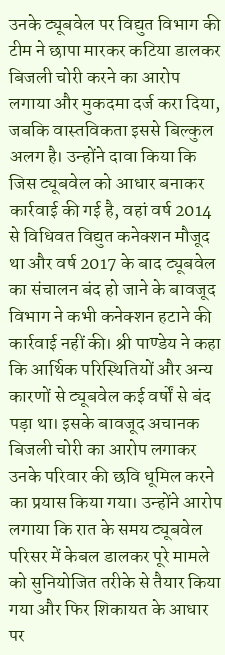उनके ट्यूबवेल पर विद्युत विभाग की टीम ने छापा मारकर कटिया डालकर बिजली चोरी करने का आरोप लगाया और मुकदमा दर्ज करा दिया, जबकि वास्तविकता इससे बिल्कुल अलग है। उन्होंने दावा किया कि जिस ट्यूबवेल को आधार बनाकर कार्रवाई की गई है, वहां वर्ष 2014 से विधिवत विद्युत कनेक्शन मौजूद था और वर्ष 2017 के बाद ट्यूबवेल का संचालन बंद हो जाने के बावजूद विभाग ने कभी कनेक्शन हटाने की कार्रवाई नहीं की। श्री पाण्डेय ने कहा कि आर्थिक परिस्थितियों और अन्य कारणों से ट्यूबवेल कई वर्षों से बंद पड़ा था। इसके बावजूद अचानक बिजली चोरी का आरोप लगाकर उनके परिवार की छवि धूमिल करने का प्रयास किया गया। उन्होंने आरोप लगाया कि रात के समय ट्यूबवेल परिसर में केबल डालकर पूरे मामले को सुनियोजित तरीके से तैयार किया गया और फिर शिकायत के आधार पर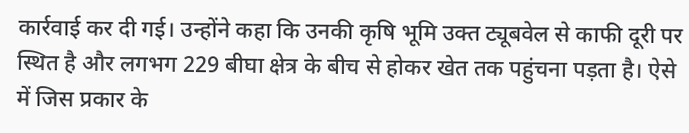कार्रवाई कर दी गई। उन्होंने कहा कि उनकी कृषि भूमि उक्त ट्यूबवेल से काफी दूरी पर स्थित है और लगभग 229 बीघा क्षेत्र के बीच से होकर खेत तक पहुंचना पड़ता है। ऐसे में जिस प्रकार के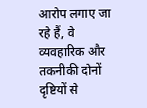आरोप लगाए जा रहे हैं, वे व्यवहारिक और तकनीकी दोनों दृष्टियों से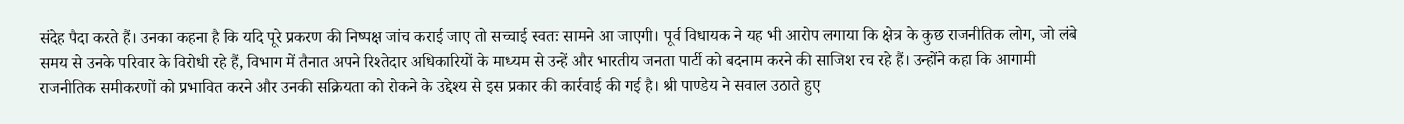संदेह पैदा करते हैं। उनका कहना है कि यदि पूरे प्रकरण की निष्पक्ष जांच कराई जाए तो सच्चाई स्वतः सामने आ जाएगी। पूर्व विधायक ने यह भी आरोप लगाया कि क्षेत्र के कुछ राजनीतिक लोग, जो लंबे समय से उनके परिवार के विरोधी रहे हैं, विभाग में तैनात अपने रिश्तेदार अधिकारियों के माध्यम से उन्हें और भारतीय जनता पार्टी को बदनाम करने की साजिश रच रहे हैं। उन्होंने कहा कि आगामी राजनीतिक समीकरणों को प्रभावित करने और उनकी सक्रियता को रोकने के उद्देश्य से इस प्रकार की कार्रवाई की गई है। श्री पाण्डेय ने सवाल उठाते हुए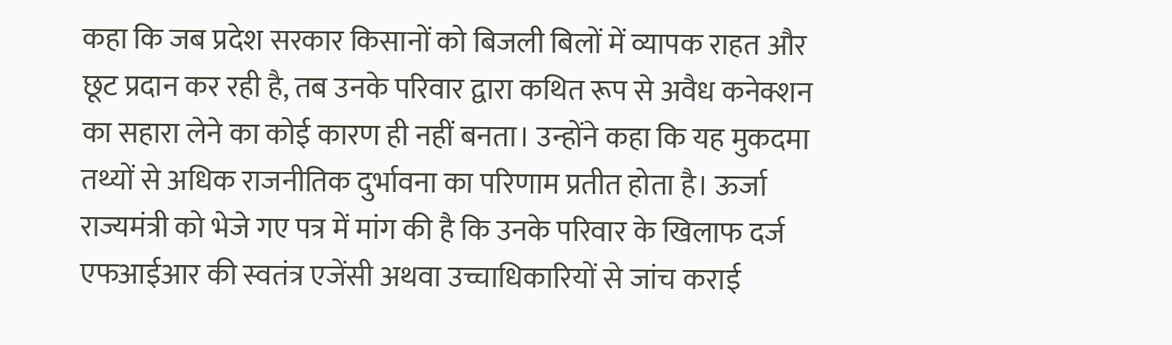कहा कि जब प्रदेश सरकार किसानों को बिजली बिलों में व्यापक राहत और छूट प्रदान कर रही है, तब उनके परिवार द्वारा कथित रूप से अवैध कनेक्शन का सहारा लेने का कोई कारण ही नहीं बनता। उन्होंने कहा कि यह मुकदमा तथ्यों से अधिक राजनीतिक दुर्भावना का परिणाम प्रतीत होता है। ऊर्जा राज्यमंत्री को भेजे गए पत्र में मांग की है कि उनके परिवार के खिलाफ दर्ज एफआईआर की स्वतंत्र एजेंसी अथवा उच्चाधिकारियों से जांच कराई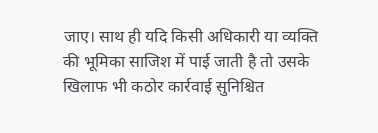जाए। साथ ही यदि किसी अधिकारी या व्यक्ति की भूमिका साजिश में पाई जाती है तो उसके खिलाफ भी कठोर कार्रवाई सुनिश्चित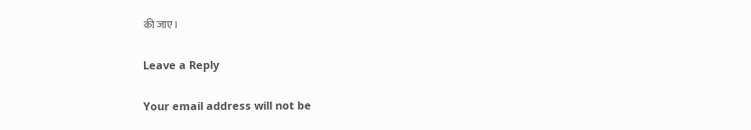की जाए।

Leave a Reply

Your email address will not be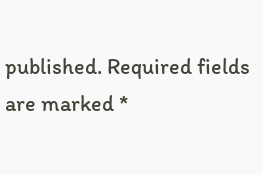published. Required fields are marked *